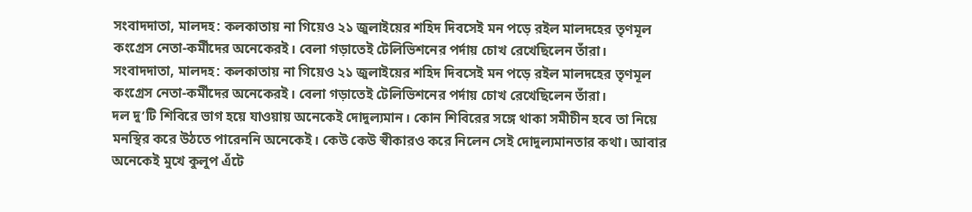সংবাদদাতা, মালদহ: কলকাতায় না গিয়েও ২১ জুলাইয়ের শহিদ দিবসেই মন পড়ে রইল মালদহের তৃণমূল কংগ্রেস নেতা-কর্মীদের অনেকেরই। বেলা গড়াতেই টেলিভিশনের পর্দায় চোখ রেখেছিলেন তাঁরা।
সংবাদদাতা, মালদহ: কলকাতায় না গিয়েও ২১ জুলাইয়ের শহিদ দিবসেই মন পড়ে রইল মালদহের তৃণমূল কংগ্রেস নেতা-কর্মীদের অনেকেরই। বেলা গড়াতেই টেলিভিশনের পর্দায় চোখ রেখেছিলেন তাঁরা।
দল দু’টি শিবিরে ভাগ হয়ে যাওয়ায় অনেকেই দোদুল্যমান। কোন শিবিরের সঙ্গে থাকা সমীচীন হবে তা নিয়ে মনস্থির করে উঠতে পারেননি অনেকেই। কেউ কেউ স্বীকারও করে নিলেন সেই দোদুল্যমানতার কথা। আবার অনেকেই মুখে কুলুপ এঁটে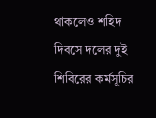থাকলেও শহিদ দিবসে দলের দুই শিবিরের কর্মসূচির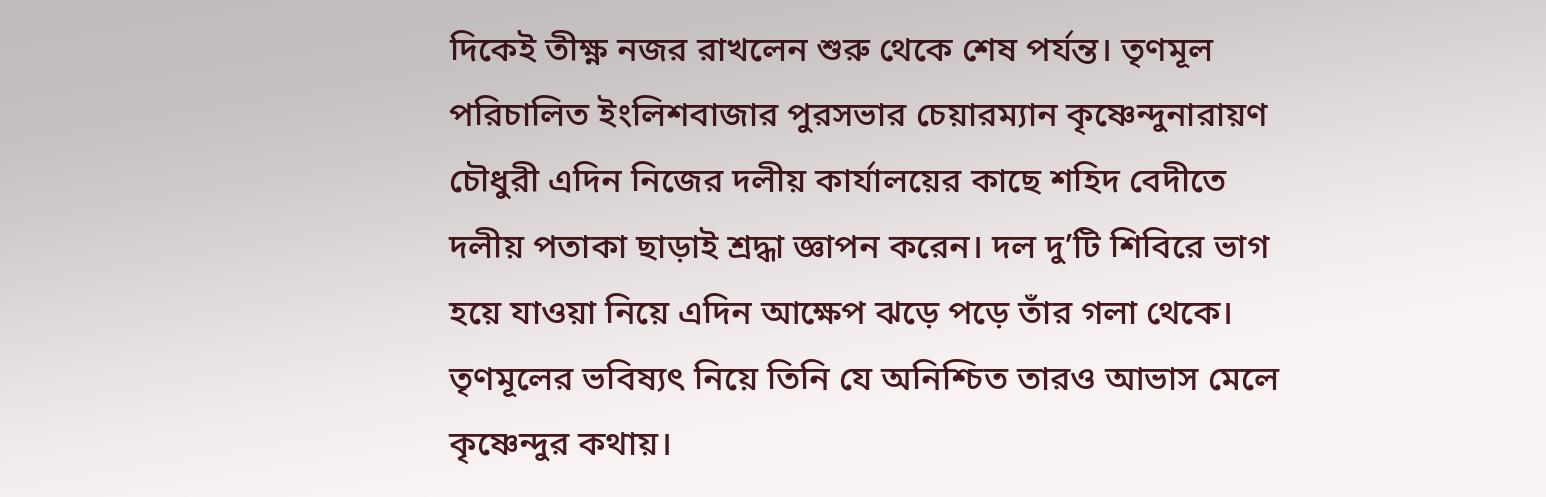দিকেই তীক্ষ্ণ নজর রাখলেন শুরু থেকে শেষ পর্যন্ত। তৃণমূল পরিচালিত ইংলিশবাজার পুরসভার চেয়ারম্যান কৃষ্ণেন্দুনারায়ণ চৌধুরী এদিন নিজের দলীয় কার্যালয়ের কাছে শহিদ বেদীতে দলীয় পতাকা ছাড়াই শ্রদ্ধা জ্ঞাপন করেন। দল দু’টি শিবিরে ভাগ হয়ে যাওয়া নিয়ে এদিন আক্ষেপ ঝড়ে পড়ে তাঁর গলা থেকে। তৃণমূলের ভবিষ্যৎ নিয়ে তিনি যে অনিশ্চিত তারও আভাস মেলে কৃষ্ণেন্দুর কথায়।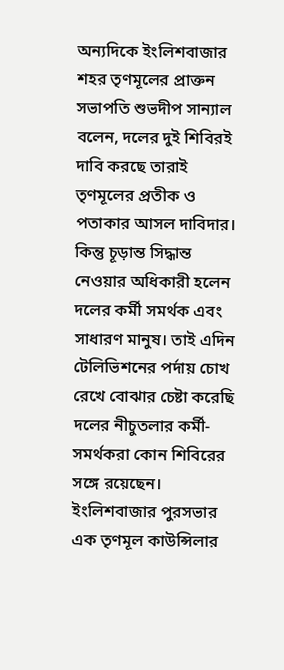অন্যদিকে ইংলিশবাজার শহর তৃণমূলের প্রাক্তন সভাপতি শুভদীপ সান্যাল বলেন, দলের দুই শিবিরই দাবি করছে তারাই তৃণমূলের প্রতীক ও পতাকার আসল দাবিদার। কিন্তু চূড়ান্ত সিদ্ধান্ত নেওয়ার অধিকারী হলেন দলের কর্মী সমর্থক এবং সাধারণ মানুষ। তাই এদিন টেলিভিশনের পর্দায় চোখ রেখে বোঝার চেষ্টা করেছি দলের নীচুতলার কর্মী-সমর্থকরা কোন শিবিরের সঙ্গে রয়েছেন।
ইংলিশবাজার পুরসভার এক তৃণমূল কাউন্সিলার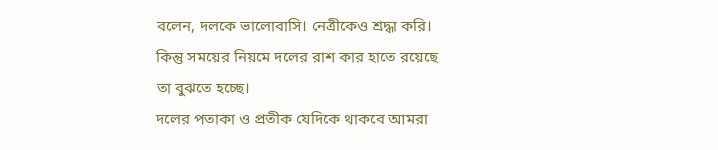বলেন, দলকে ভালোবাসি। নেত্রীকেও শ্রদ্ধা করি। কিন্তু সময়ের নিয়মে দলের রাশ কার হাতে রয়েছে তা বুঝতে হচ্ছে।
দলের পতাকা ও প্রতীক যেদিকে থাকবে আমরা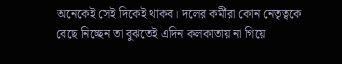অনেকেই সেই দিকেই থাকব। দলের কর্মীরা কোন নেতৃত্বকে বেছে নিচ্ছেন তা বুঝতেই এদিন কলকাতায় না গিয়ে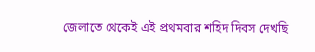জেলাতে থেকেই এই প্রথমবার শহিদ দিবস দেখছি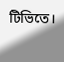টিভিতে।